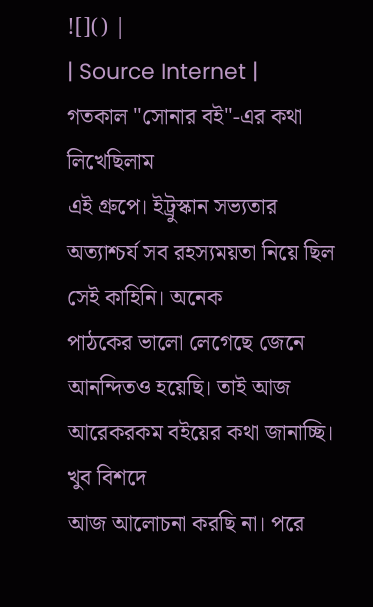![]() |
| Source Internet |
গতকাল "সোনার বই"-এর কথা লিখেছিলাম
এই গ্রুপে। ইট্রুস্কান সভ্যতার অত্যাশ্চর্য সব রহস্যময়তা নিয়ে ছিল সেই কাহিনি। অনেক
পাঠকের ভালো লেগেছে জেনে আনন্দিতও হয়েছি। তাই আজ আরেকরকম বইয়ের কথা জানাচ্ছি। খুব বিশদে
আজ আলোচনা করছি না। পরে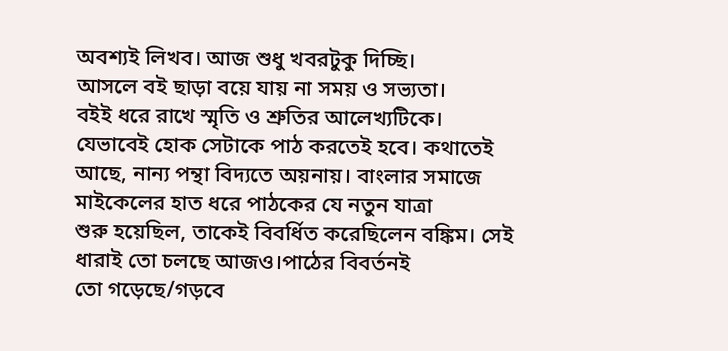অবশ্যই লিখব। আজ শুধু খবরটুকু দিচ্ছি।
আসলে বই ছাড়া বয়ে যায় না সময় ও সভ্যতা।
বইই ধরে রাখে স্মৃতি ও শ্রুতির আলেখ্যটিকে। যেভাবেই হোক সেটাকে পাঠ করতেই হবে। কথাতেই
আছে, নান্য পন্থা বিদ্যতে অয়নায়। বাংলার সমাজে মাইকেলের হাত ধরে পাঠকের যে নতুন যাত্রা
শুরু হয়েছিল, তাকেই বিবর্ধিত করেছিলেন বঙ্কিম। সেই ধারাই তো চলছে আজও।পাঠের বিবর্তনই
তো গড়েছে/গড়বে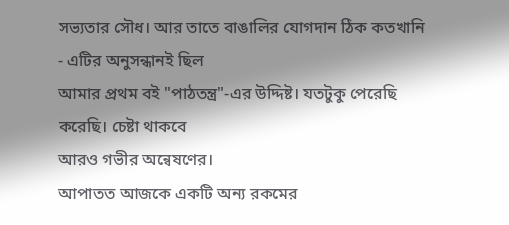সভ্যতার সৌধ। আর তাতে বাঙালির যোগদান ঠিক কতখানি - এটির অনুসন্ধানই ছিল
আমার প্রথম বই "পাঠতন্ত্র"-এর উদ্দিষ্ট। যতটুকু পেরেছি করেছি। চেষ্টা থাকবে
আরও গভীর অন্বেষণের।
আপাতত আজকে একটি অন্য রকমের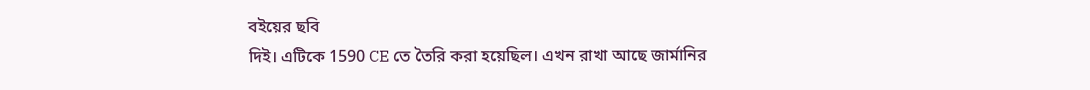বইয়ের ছবি
দিই। এটিকে 1590 CE তে তৈরি করা হয়েছিল। এখন রাখা আছে জার্মানির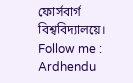ফোর্সবার্গ বিশ্ববিদ্যালয়ে।
Follow me : Ardhendu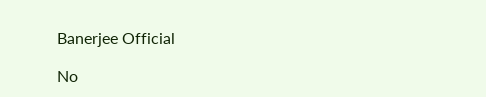Banerjee Official

No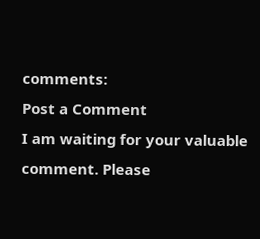comments:
Post a Comment
I am waiting for your valuable comment. Please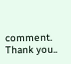comment. Thank you..